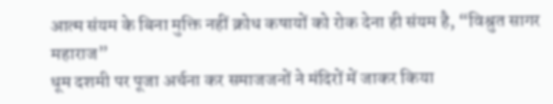आत्म संयम के बिना मुक्ति नहीं क्रोध कषायों को रोक देना ही संयम है, “विश्रुत सागर महाराज”
धूम दशमी पर पूजा अर्चना कर समाजजनों ने मंदिरों में जाकर किया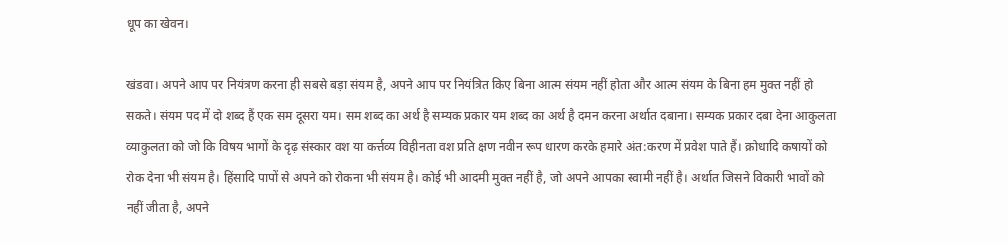धूप का खेवन।

खंडवा। अपने आप पर नियंत्रण करना ही सबसे बड़ा संयम है, अपने आप पर नियंत्रित किए बिना आत्म संयम नहीं होता और आत्म संयम के बिना हम मुक्त नहीं हो सकते। संयम पद में दो शब्द हैं एक सम दूसरा यम। सम शब्द का अर्थ है सम्यक प्रकार यम शब्द का अर्थ है दमन करना अर्थात दबाना। सम्यक प्रकार दबा देना आकुलता व्याकुलता को जो कि विषय भागों के दृढ़ संस्कार वश या कर्त्तव्य विहीनता वश प्रति क्षण नवीन रूप धारण करके हमारे अंत:करण में प्रवेश पाते हैं। क्रोधादि कषायों को रोक देना भी संयम है। हिंसादि पापों से अपने को रोकना भी संयम है। कोई भी आदमी मुक्त नहीं है, जो अपने आपका स्वामी नहीं है। अर्थात जिसने विकारी भावों को नहीं जीता है, अपने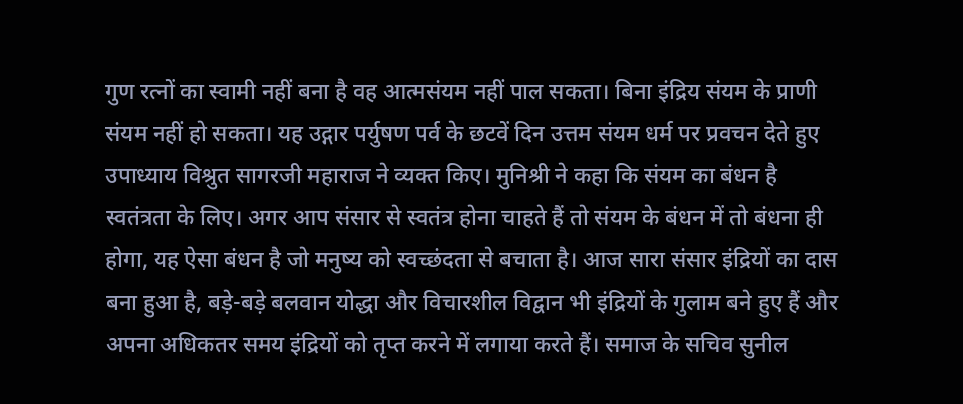गुण रत्नों का स्वामी नहीं बना है वह आत्मसंयम नहीं पाल सकता। बिना इंद्रिय संयम के प्राणी संयम नहीं हो सकता। यह उद्गार पर्युषण पर्व के छटवें दिन उत्तम संयम धर्म पर प्रवचन देते हुए उपाध्याय विश्रुत सागरजी महाराज ने व्यक्त किए। मुनिश्री ने कहा कि संयम का बंधन है स्वतंत्रता के लिए। अगर आप संसार से स्वतंत्र होना चाहते हैं तो संयम के बंधन में तो बंधना ही होगा, यह ऐसा बंधन है जो मनुष्य को स्वच्छंदता से बचाता है। आज सारा संसार इंद्रियों का दास बना हुआ है, बड़े-बड़े बलवान योद्धा और विचारशील विद्वान भी इंद्रियों के गुलाम बने हुए हैं और अपना अधिकतर समय इंद्रियों को तृप्त करने में लगाया करते हैं। समाज के सचिव सुनील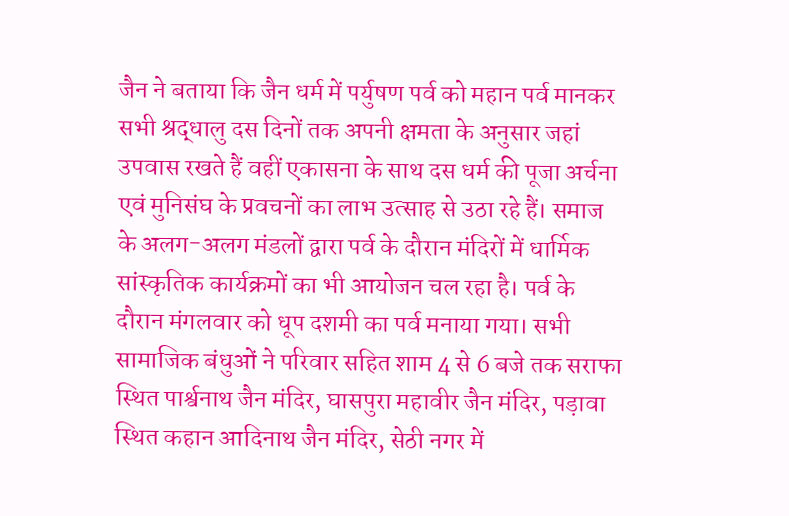जैन ने बताया कि जैन धर्म में पर्युषण पर्व को महान पर्व मानकर सभी श्रद्धालु दस दिनों तक अपनी क्षमता के अनुसार जहां उपवास रखते हैं वहीं एकासना के साथ दस धर्म की पूजा अर्चना एवं मुनिसंघ के प्रवचनों का लाभ उत्साह से उठा रहे हैं। समाज के अलग-अलग मंडलों द्वारा पर्व के दौरान मंदिरों में धार्मिक सांस्कृतिक कार्यक्रमों का भी आयोजन चल रहा है। पर्व के दौरान मंगलवार को धूप दशमी का पर्व मनाया गया। सभी सामाजिक बंधुओं ने परिवार सहित शाम 4 से 6 बजे तक सराफा स्थित पार्श्वनाथ जैन मंदिर, घासपुरा महावीर जैन मंदिर, पड़ावा स्थित कहान आदिनाथ जैन मंदिर, सेठी नगर में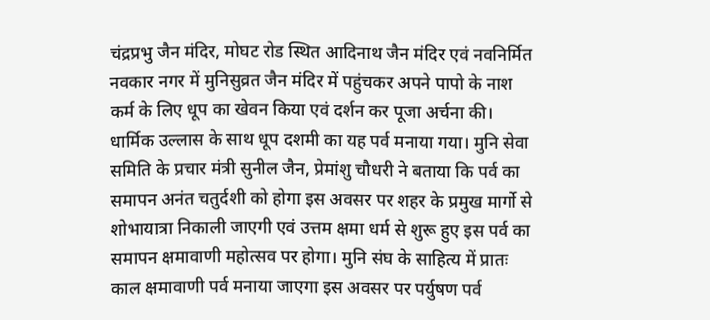चंद्रप्रभु जैन मंदिर, मोघट रोड स्थित आदिनाथ जैन मंदिर एवं नवनिर्मित नवकार नगर में मुनिसुव्रत जैन मंदिर में पहुंचकर अपने पापो के नाश कर्म के लिए धूप का खेवन किया एवं दर्शन कर पूजा अर्चना की। धार्मिक उल्लास के साथ धूप दशमी का यह पर्व मनाया गया। मुनि सेवा समिति के प्रचार मंत्री सुनील जैन, प्रेमांशु चौधरी ने बताया कि पर्व का समापन अनंत चतुर्दशी को होगा इस अवसर पर शहर के प्रमुख मार्गो से शोभायात्रा निकाली जाएगी एवं उत्तम क्षमा धर्म से शुरू हुए इस पर्व का समापन क्षमावाणी महोत्सव पर होगा। मुनि संघ के साहित्य में प्रातः काल क्षमावाणी पर्व मनाया जाएगा इस अवसर पर पर्युषण पर्व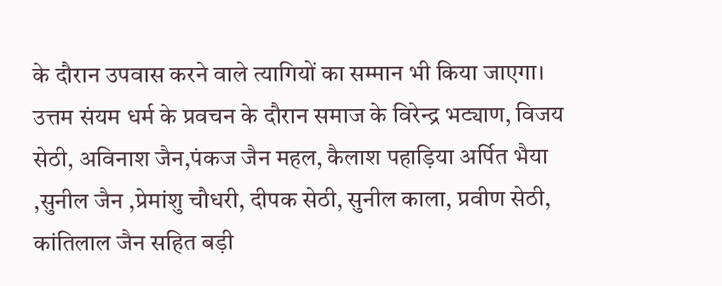के दौरान उपवास करने वाले त्यागियों का सम्मान भी किया जाएगा। उत्तम संयम धर्म के प्रवचन के दौरान समाज के विरेन्द्र भट्याण, विजय सेठी, अविनाश जैन,पंकज जैन महल, कैलाश पहाड़िया अर्पित भैया ,सुनील जैन ,प्रेमांशु चौधरी, दीपक सेठी, सुनील काला, प्रवीण सेठी, कांतिलाल जैन सहित बड़ी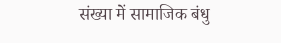संख्या में सामाजिक बंधु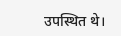उपस्थित थे।